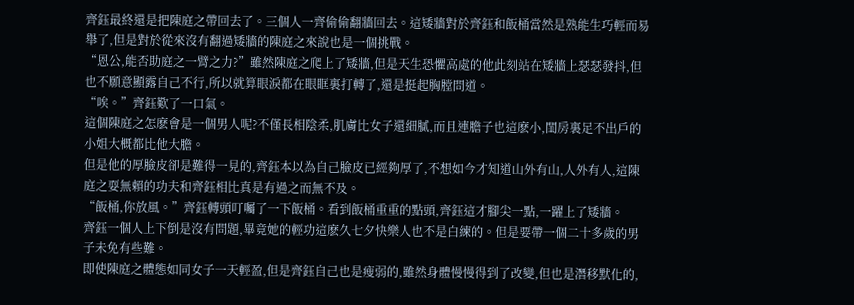齊鈺最終還是把陳庭之帶回去了。三個人一齊偷偷翻牆回去。這矮牆對於齊鈺和飯桶當然是熟能生巧輕而易舉了,但是對於從來沒有翻過矮牆的陳庭之來說也是一個挑戰。
“恩公,能否助庭之一臂之力?”雖然陳庭之爬上了矮牆,但是天生恐懼高處的他此刻站在矮牆上瑟瑟發抖,但也不願意顯露自己不行,所以就算眼淚都在眼眶裏打轉了,還是挺起胸膛問道。
“唉。”齊鈺歎了一口氣。
這個陳庭之怎麽會是一個男人呢?不僅長相陰柔,肌膚比女子還細膩,而且連膽子也這麽小,閨房裏足不出戶的小姐大概都比他大膽。
但是他的厚臉皮卻是難得一見的,齊鈺本以為自己臉皮已經夠厚了,不想如今才知道山外有山,人外有人,這陳庭之耍無賴的功夫和齊鈺相比真是有過之而無不及。
“飯桶,你放風。”齊鈺轉頭叮囑了一下飯桶。看到飯桶重重的點頭,齊鈺這才腳尖一點,一躍上了矮牆。
齊鈺一個人上下倒是沒有問題,畢竟她的輕功這麽久七夕快樂人也不是白練的。但是要帶一個二十多歲的男子未免有些難。
即使陳庭之體態如同女子一天輕盈,但是齊鈺自己也是瘦弱的,雖然身體慢慢得到了改變,但也是潛移默化的,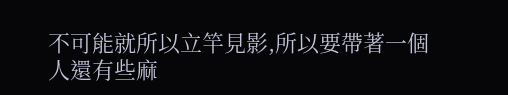不可能就所以立竿見影,所以要帶著一個人還有些麻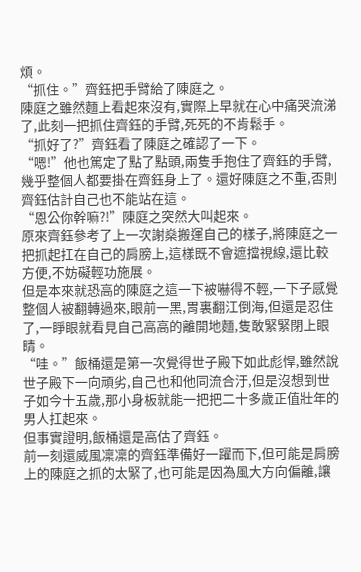煩。
“抓住。”齊鈺把手臂給了陳庭之。
陳庭之雖然麵上看起來沒有,實際上早就在心中痛哭流涕了,此刻一把抓住齊鈺的手臂,死死的不肯鬆手。
“抓好了?”齊鈺看了陳庭之確認了一下。
“嗯!”他也篤定了點了點頭,兩隻手抱住了齊鈺的手臂,幾乎整個人都要掛在齊鈺身上了。還好陳庭之不重,否則齊鈺估計自己也不能站在這。
“恩公你幹嘛?!”陳庭之突然大叫起來。
原來齊鈺參考了上一次謝燊搬運自己的樣子,將陳庭之一把抓起扛在自己的肩膀上,這樣既不會遮擋視線,還比較方便,不妨礙輕功施展。
但是本來就恐高的陳庭之這一下被嚇得不輕,一下子感覺整個人被翻轉過來,眼前一黑,胃裏翻江倒海,但還是忍住了,一睜眼就看見自己高高的離開地麵,隻敢緊緊閉上眼睛。
“哇。”飯桶還是第一次覺得世子殿下如此彪悍,雖然說世子殿下一向頑劣,自己也和他同流合汙,但是沒想到世子如今十五歲,那小身板就能一把把二十多歲正值壯年的男人扛起來。
但事實證明,飯桶還是高估了齊鈺。
前一刻還威風凜凜的齊鈺準備好一躍而下,但可能是肩膀上的陳庭之抓的太緊了,也可能是因為風大方向偏離,讓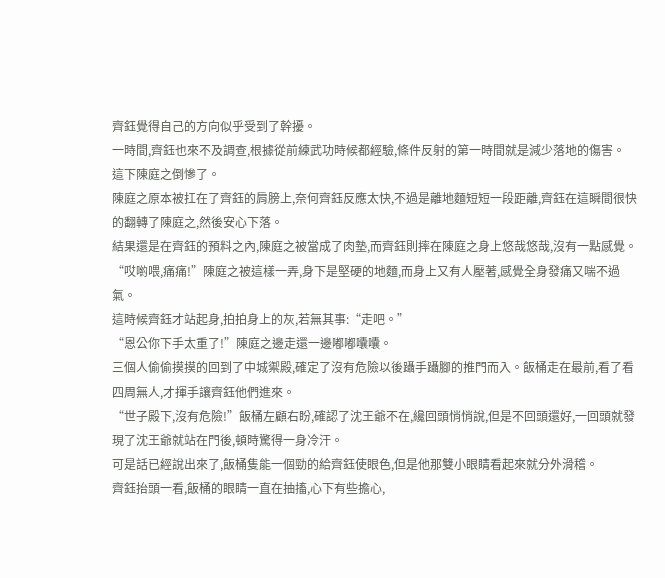齊鈺覺得自己的方向似乎受到了幹擾。
一時間,齊鈺也來不及調查,根據從前練武功時候都經驗,條件反射的第一時間就是減少落地的傷害。
這下陳庭之倒慘了。
陳庭之原本被扛在了齊鈺的肩膀上,奈何齊鈺反應太快,不過是離地麵短短一段距離,齊鈺在這瞬間很快的翻轉了陳庭之,然後安心下落。
結果還是在齊鈺的預料之內,陳庭之被當成了肉墊,而齊鈺則摔在陳庭之身上悠哉悠哉,沒有一點感覺。
“哎喲喂,痛痛!”陳庭之被這樣一弄,身下是堅硬的地麵,而身上又有人壓著,感覺全身發痛又喘不過氣。
這時候齊鈺才站起身,拍拍身上的灰,若無其事:“走吧。”
“恩公你下手太重了!”陳庭之邊走還一邊嘟嘟囔囔。
三個人偷偷摸摸的回到了中城禦殿,確定了沒有危險以後躡手躡腳的推門而入。飯桶走在最前,看了看四周無人,才揮手讓齊鈺他們進來。
“世子殿下,沒有危險!”飯桶左顧右盼,確認了沈王爺不在,纔回頭悄悄說,但是不回頭還好,一回頭就發現了沈王爺就站在門後,頓時驚得一身冷汗。
可是話已經說出來了,飯桶隻能一個勁的給齊鈺使眼色,但是他那雙小眼睛看起來就分外滑稽。
齊鈺抬頭一看,飯桶的眼睛一直在抽搐,心下有些擔心,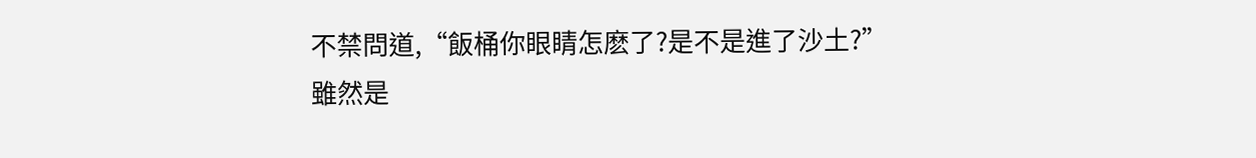不禁問道,“飯桶你眼睛怎麽了?是不是進了沙土?”
雖然是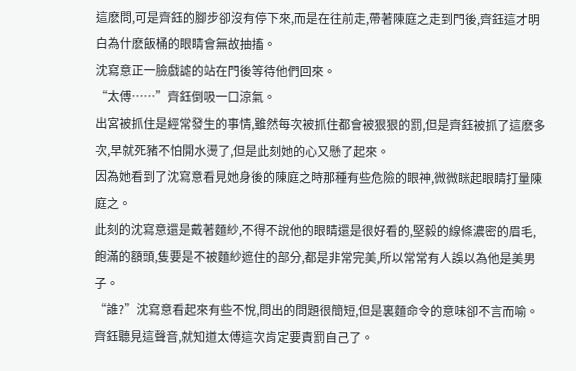這麽問,可是齊鈺的腳步卻沒有停下來,而是在往前走,帶著陳庭之走到門後,齊鈺這才明白為什麽飯桶的眼睛會無故抽搐。
沈寫意正一臉戲謔的站在門後等待他們回來。
“太傅……”齊鈺倒吸一口涼氣。
出宮被抓住是經常發生的事情,雖然每次被抓住都會被狠狠的罰,但是齊鈺被抓了這麽多次,早就死豬不怕開水燙了,但是此刻她的心又懸了起來。
因為她看到了沈寫意看見她身後的陳庭之時那種有些危險的眼神,微微眯起眼睛打量陳庭之。
此刻的沈寫意還是戴著麵紗,不得不說他的眼睛還是很好看的,堅毅的線條濃密的眉毛,飽滿的額頭,隻要是不被麵紗遮住的部分,都是非常完美,所以常常有人誤以為他是美男子。
“誰?”沈寫意看起來有些不悅,問出的問題很簡短,但是裏麵命令的意味卻不言而喻。齊鈺聽見這聲音,就知道太傅這次肯定要責罰自己了。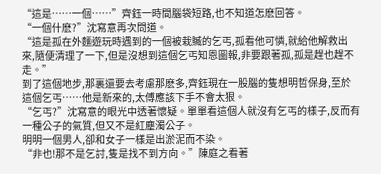“這是……一個……”齊鈺一時間腦袋短路,也不知道怎麽回答。
“一個什麽?”沈寫意再次問道。
“這是孤在外麵遊玩時遇到的一個被栽贓的乞丐,孤看他可憐,就給他解救出來,隨便清理了一下,但是沒想到這個乞丐知恩圖報,非要跟著孤,孤是趕也趕不走。”
到了這個地步,那裏還要去考慮那麽多,齊鈺現在一股腦的隻想明哲保身,至於這個乞丐……他是新來的,太傅應該下手不會太狠。
“乞丐?”沈寫意的眼光中透著懷疑。單單看這個人就沒有乞丐的樣子,反而有一種公子的氣質,但又不是紅塵濁公子。
明明一個男人,卻和女子一樣是出淤泥而不染。
“非也!那不是乞討,隻是找不到方向。”陳庭之看著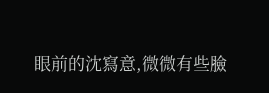眼前的沈寫意,微微有些臉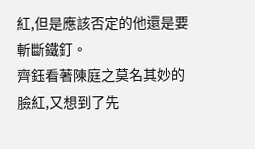紅,但是應該否定的他還是要斬斷鐵釘。
齊鈺看著陳庭之莫名其妙的臉紅,又想到了先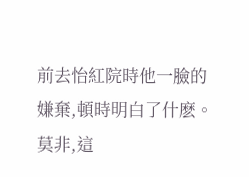前去怡紅院時他一臉的嫌棄,頓時明白了什麽。
莫非,這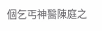個乞丐神醫陳庭之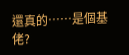還真的……是個基佬?